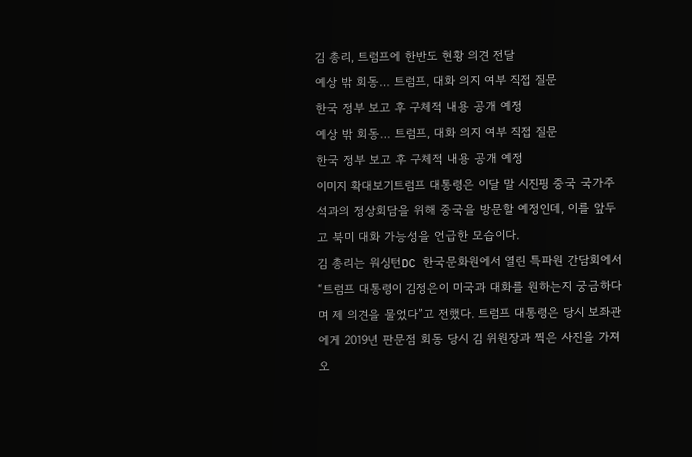김 총리, 트럼프에 한반도 현황 의견 전달
예상 밖 회동… 트럼프, 대화 의지 여부 직접 질문
한국 정부 보고 후 구체적 내용 공개 예정
예상 밖 회동… 트럼프, 대화 의지 여부 직접 질문
한국 정부 보고 후 구체적 내용 공개 예정
이미지 확대보기트럼프 대통령은 이달 말 시진핑 중국 국가주석과의 정상회담을 위해 중국을 방문할 예정인데, 이를 앞두고 북미 대화 가능성을 언급한 모습이다.
김 총리는 워싱턴DC 한국문화원에서 열린 특파원 간담회에서 “트럼프 대통령이 김정은이 미국과 대화를 원하는지 궁금하다며 제 의견을 물었다”고 전했다. 트럼프 대통령은 당시 보좌관에게 2019년 판문점 회동 당시 김 위원장과 찍은 사진을 가져오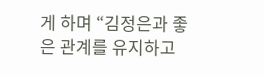게 하며 “김정은과 좋은 관계를 유지하고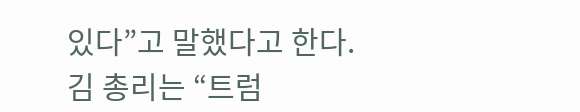있다”고 말했다고 한다.
김 총리는 “트럼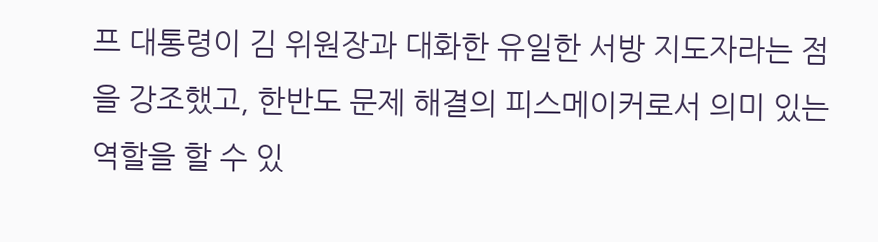프 대통령이 김 위원장과 대화한 유일한 서방 지도자라는 점을 강조했고, 한반도 문제 해결의 피스메이커로서 의미 있는 역할을 할 수 있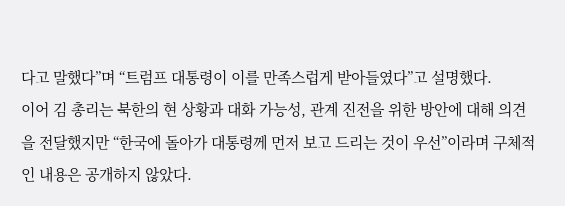다고 말했다”며 “트럼프 대통령이 이를 만족스럽게 받아들였다”고 설명했다.
이어 김 총리는 북한의 현 상황과 대화 가능성, 관계 진전을 위한 방안에 대해 의견을 전달했지만 “한국에 돌아가 대통령께 먼저 보고 드리는 것이 우선”이라며 구체적인 내용은 공개하지 않았다.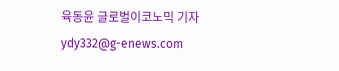육동윤 글로벌이코노믹 기자 ydy332@g-enews.com